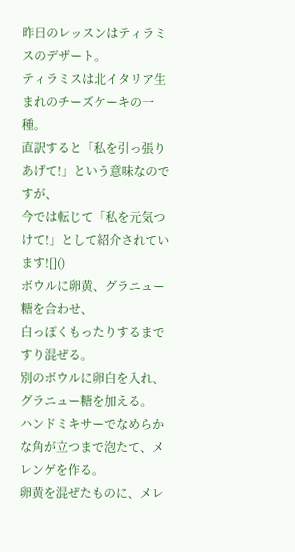昨日のレッスンはティラミスのデザート。
ティラミスは北イタリア生まれのチーズケーキの一種。
直訳すると「私を引っ張りあげて!」という意味なのですが、
今では転じて「私を元気つけて!」として紹介されています![]()
ボウルに卵黄、グラニュー糖を合わせ、
白っぽくもったりするまですり混ぜる。
別のボウルに卵白を入れ、グラニュー糖を加える。
ハンドミキサーでなめらかな角が立つまで泡たて、メレンゲを作る。
卵黄を混ぜたものに、メレ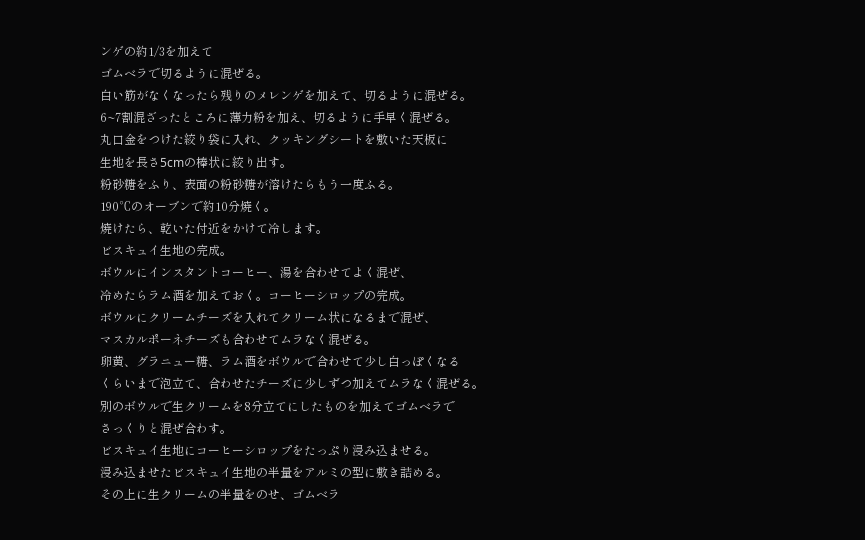ンゲの約1/3を加えて
ゴムベラで切るように混ぜる。
白い筋がなくなったら残りのメレンゲを加えて、切るように混ぜる。
6~7割混ざったところに薄力粉を加え、切るように手早く混ぜる。
丸口金をつけた絞り袋に入れ、クッキングシートを敷いた天板に
生地を長さ5cmの棒状に絞り出す。
粉砂糖をふり、表面の粉砂糖が溶けたらもう一度ふる。
190℃のオーブンで約10分焼く。
焼けたら、乾いた付近をかけて冷します。
ビスキュイ生地の完成。
ボウルにインスタントコーヒー、湯を合わせてよく混ぜ、
冷めたらラム酒を加えておく。コーヒーシロップの完成。
ボウルにクリームチーズを入れてクリーム状になるまで混ぜ、
マスカルポーネチーズも合わせてムラなく混ぜる。
卵黄、グラニュー糖、ラム酒をボウルで合わせて少し白っぽくなる
くらいまで泡立て、合わせたチーズに少しずつ加えてムラなく混ぜる。
別のボウルで生クリームを8分立てにしたものを加えてゴムベラで
さっくりと混ぜ合わす。
ビスキュイ生地にコーヒーシロップをたっぷり浸み込ませる。
浸み込ませたビスキュイ生地の半量をアルミの型に敷き詰める。
その上に生クリームの半量をのせ、ゴムベラ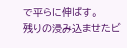で平らに伸ばす。
残りの浸み込ませたビ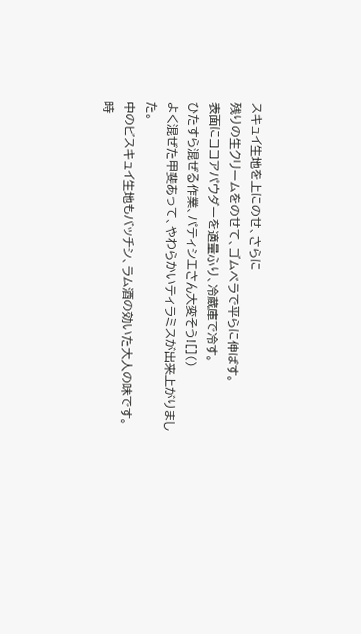スキュイ生地を上にのせ、さらに
残りの生クリームをのせて、ゴムベラで平らに伸ばす。
表面にココアパウダーを適量ふり、冷蔵庫で冷す。
ひたすら混ぜる作業、パティシエさん大変そう![]()
よく混ぜた甲斐あって、やわらかいティラミスが出来上がりました。
中のビスキュイ生地もバッチシ、ラム酒の効いた大人の味です。
時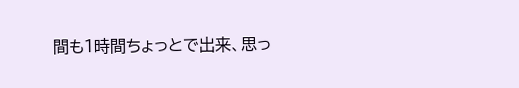間も1時間ちょっとで出来、思っ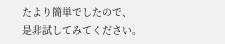たより簡単でしたので、
是非試してみてください。